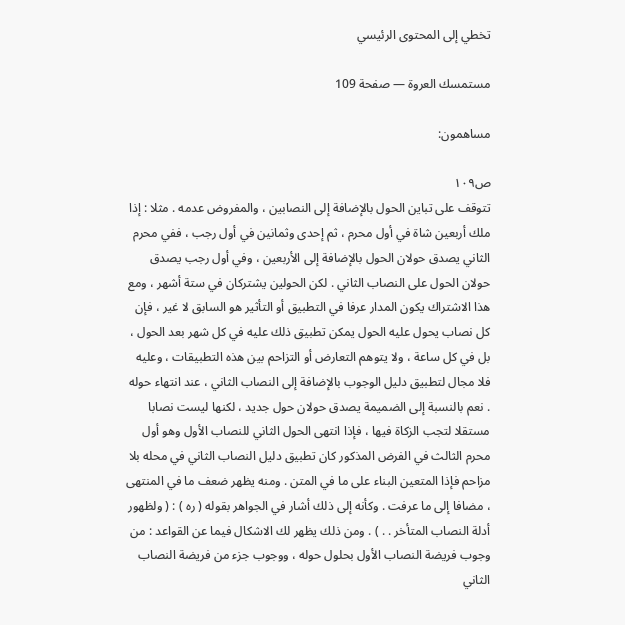تخطي إلى المحتوى الرئيسي

مستمسك العروة — صفحة 109

مساهمون:

ص١٠٩
تتوقف على تباين الحول بالإضافة إلى النصابين ، والمفروض عدمه . مثلا : إذا ملك أربعين شاة في أول محرم ، ثم إحدى وثمانين في أول رجب ، ففي محرم الثاني يصدق حولان الحول بالإضافة إلى الأربعين ، وفي أول رجب يصدق حولان الحول على النصاب الثاني . لكن الحولين يشتركان في ستة أشهر ، ومع هذا الاشتراك يكون المدار عرفا في التطبيق أو التأثير هو السابق لا غير ، فإن كل نصاب يحول عليه الحول يمكن تطبيق ذلك عليه في كل شهر بعد الحول ، بل في كل ساعة ، ولا يتوهم التعارض أو التزاحم بين هذه التطبيقات ، وعليه فلا مجال لتطبيق دليل الوجوب بالإضافة إلى النصاب الثاني ، عند انتهاء حوله . نعم بالنسبة إلى الضميمة يصدق حولان حول جديد ، لكنها ليست نصابا مستقلا لتجب الزكاة فيها ، فإذا انتهى الحول الثاني للنصاب الأول وهو أول محرم الثالث في الفرض المذكور كان تطبيق دليل النصاب الثاني في محله بلا مزاحم فإذا المتعين البناء على ما في المتن . ومنه يظهر ضعف ما في المنتهى ، مضافا إلى ما عرفت . وكأنه إلى ذلك أشار في الجواهر بقوله ( ره ) : ( ولظهور أدلة النصاب المتأخر . . ) . ومن ذلك يظهر لك الاشكال فيما عن القواعد : من وجوب فريضة النصاب الأول بحلول حوله ، ووجوب جزء من فريضة النصاب الثاني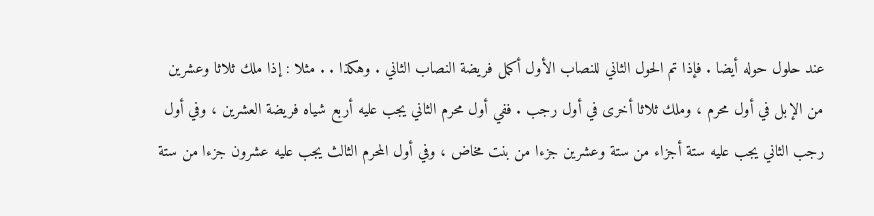عند حلول حوله أيضا . فإذا تم الحول الثاني للنصاب الأول أكمل فريضة النصاب الثاني . وهكذا . . مثلا : إذا ملك ثلاثا وعشرين من الإبل في أول محرم ، وملك ثلاثا أخرى في أول رجب . ففي أول محرم الثاني يجب عليه أربع شياه فريضة العشرين ، وفي أول رجب الثاني يجب عليه ستة أجزاء من ستة وعشرين جزءا من بنت مخاض ، وفي أول المحرم الثالث يجب عليه عشرون جزءا من ستة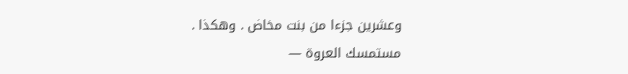وعشرين جزءا من بنت مخاض . وهكذا .
مستمسك العروة —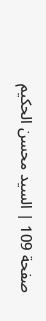صفحة 109 | السيد محسن الحكيم